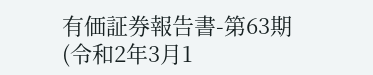有価証券報告書-第63期(令和2年3月1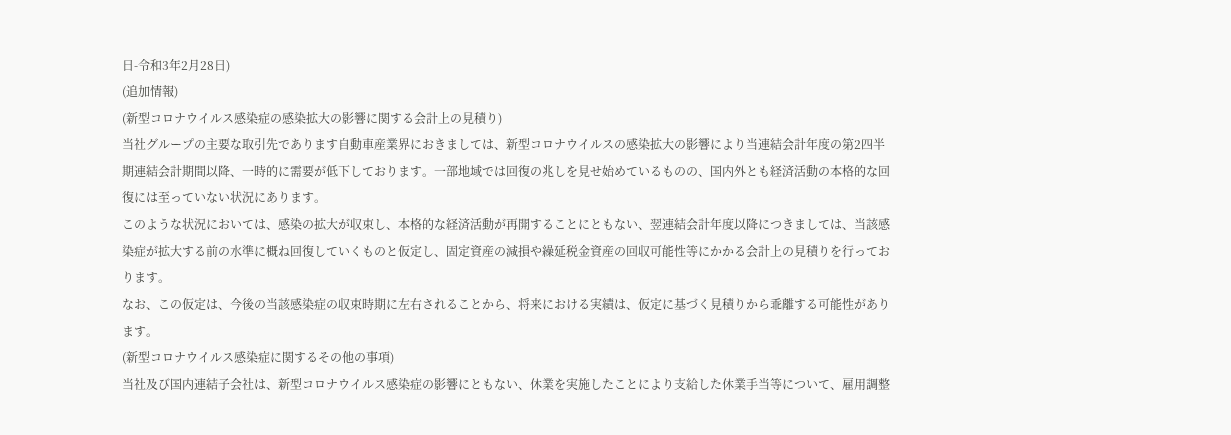日-令和3年2月28日)
(追加情報)
(新型コロナウイルス感染症の感染拡大の影響に関する会計上の見積り)
当社グループの主要な取引先であります自動車産業界におきましては、新型コロナウイルスの感染拡大の影響により当連結会計年度の第2四半期連結会計期間以降、一時的に需要が低下しております。一部地域では回復の兆しを見せ始めているものの、国内外とも経済活動の本格的な回復には至っていない状況にあります。
このような状況においては、感染の拡大が収束し、本格的な経済活動が再開することにともない、翌連結会計年度以降につきましては、当該感染症が拡大する前の水準に概ね回復していくものと仮定し、固定資産の減損や繰延税金資産の回収可能性等にかかる会計上の見積りを行っております。
なお、この仮定は、今後の当該感染症の収束時期に左右されることから、将来における実績は、仮定に基づく見積りから乖離する可能性があります。
(新型コロナウイルス感染症に関するその他の事項)
当社及び国内連結子会社は、新型コロナウイルス感染症の影響にともない、休業を実施したことにより支給した休業手当等について、雇用調整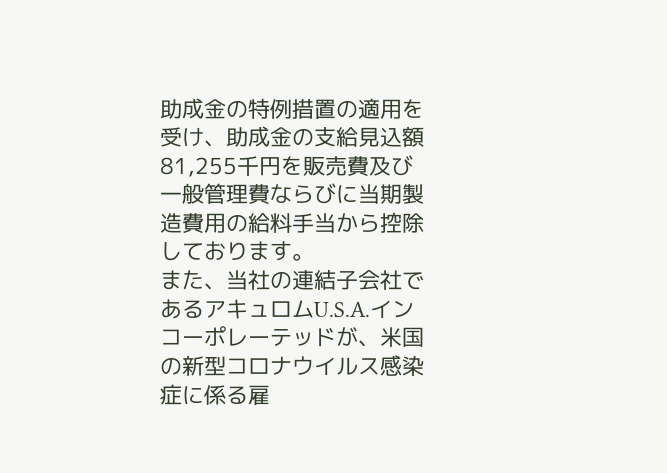助成金の特例措置の適用を受け、助成金の支給見込額81,255千円を販売費及び一般管理費ならびに当期製造費用の給料手当から控除しております。
また、当社の連結子会社であるアキュロムU.S.A.インコーポレーテッドが、米国の新型コロナウイルス感染症に係る雇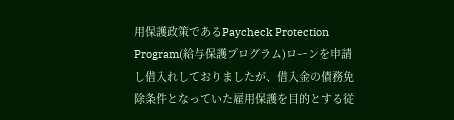用保護政策であるPaycheck Protection Program(給与保護プログラム)ローンを申請し借入れしておりましたが、借入金の債務免除条件となっていた雇用保護を目的とする従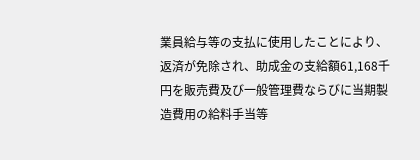業員給与等の支払に使用したことにより、返済が免除され、助成金の支給額61,168千円を販売費及び一般管理費ならびに当期製造費用の給料手当等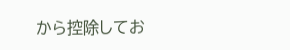から控除してお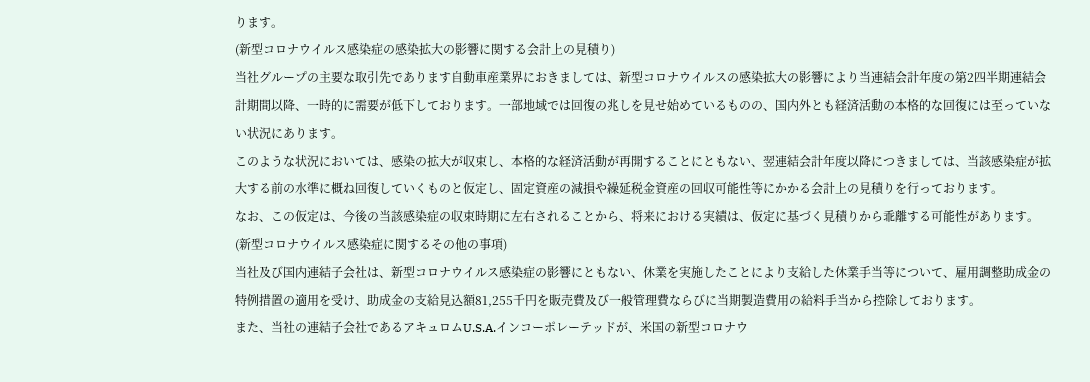ります。
(新型コロナウイルス感染症の感染拡大の影響に関する会計上の見積り)
当社グループの主要な取引先であります自動車産業界におきましては、新型コロナウイルスの感染拡大の影響により当連結会計年度の第2四半期連結会計期間以降、一時的に需要が低下しております。一部地域では回復の兆しを見せ始めているものの、国内外とも経済活動の本格的な回復には至っていない状況にあります。
このような状況においては、感染の拡大が収束し、本格的な経済活動が再開することにともない、翌連結会計年度以降につきましては、当該感染症が拡大する前の水準に概ね回復していくものと仮定し、固定資産の減損や繰延税金資産の回収可能性等にかかる会計上の見積りを行っております。
なお、この仮定は、今後の当該感染症の収束時期に左右されることから、将来における実績は、仮定に基づく見積りから乖離する可能性があります。
(新型コロナウイルス感染症に関するその他の事項)
当社及び国内連結子会社は、新型コロナウイルス感染症の影響にともない、休業を実施したことにより支給した休業手当等について、雇用調整助成金の特例措置の適用を受け、助成金の支給見込額81,255千円を販売費及び一般管理費ならびに当期製造費用の給料手当から控除しております。
また、当社の連結子会社であるアキュロムU.S.A.インコーポレーテッドが、米国の新型コロナウ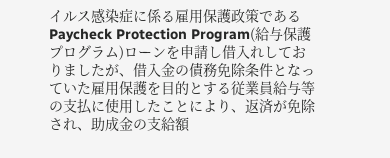イルス感染症に係る雇用保護政策であるPaycheck Protection Program(給与保護プログラム)ローンを申請し借入れしておりましたが、借入金の債務免除条件となっていた雇用保護を目的とする従業員給与等の支払に使用したことにより、返済が免除され、助成金の支給額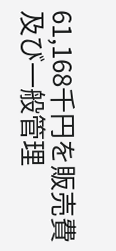61,168千円を販売費及び一般管理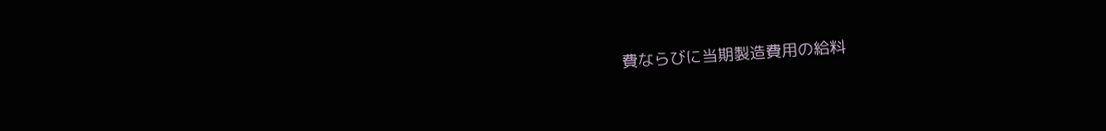費ならびに当期製造費用の給料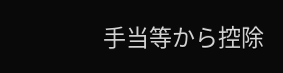手当等から控除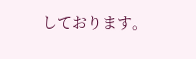しております。